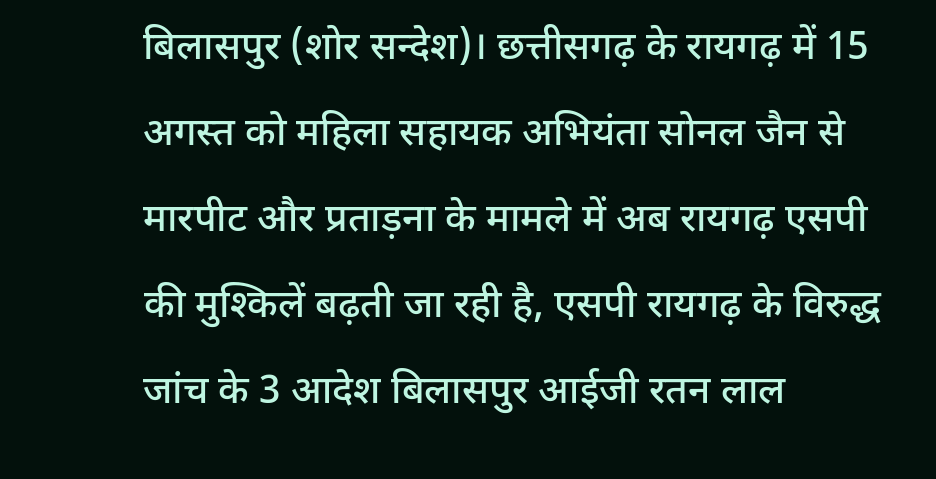बिलासपुर (शोर सन्देश)। छत्तीसगढ़ के रायगढ़ में 15 अगस्त को महिला सहायक अभियंता सोनल जैन से मारपीट और प्रताड़ना के मामले में अब रायगढ़ एसपी की मुश्किलें बढ़ती जा रही है, एसपी रायगढ़ के विरुद्ध जांच के 3 आदेश बिलासपुर आईजी रतन लाल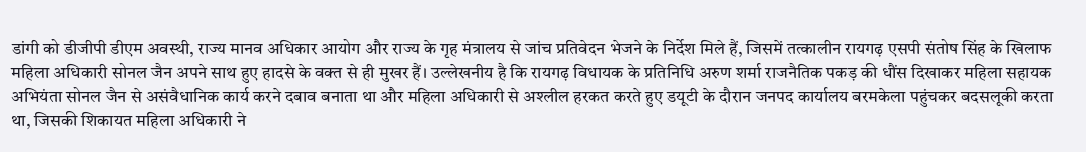डांगी को डीजीपी डीएम अवस्थी, राज्य मानव अधिकार आयोग और राज्य के गृह मंत्रालय से जांच प्रतिवेदन भेजने के निर्देश मिले हैं, जिसमें तत्कालीन रायगढ़ एसपी संतोष सिंह के खिलाफ महिला अधिकारी सोनल जैन अपने साथ हुए हादसे के वक्त से ही मुखर हैं। उल्लेखनीय है कि रायगढ़ विधायक के प्रतिनिधि अरुण शर्मा राजनैतिक पकड़ की धौंस दिखाकर महिला सहायक अभियंता सोनल जैन से असंवैधानिक कार्य करने दबाव बनाता था और महिला अधिकारी से अश्लील हरकत करते हुए डयूटी के दौरान जनपद कार्यालय बरमकेला पहुंचकर बदसलूकी करता था, जिसकी शिकायत महिला अधिकारी ने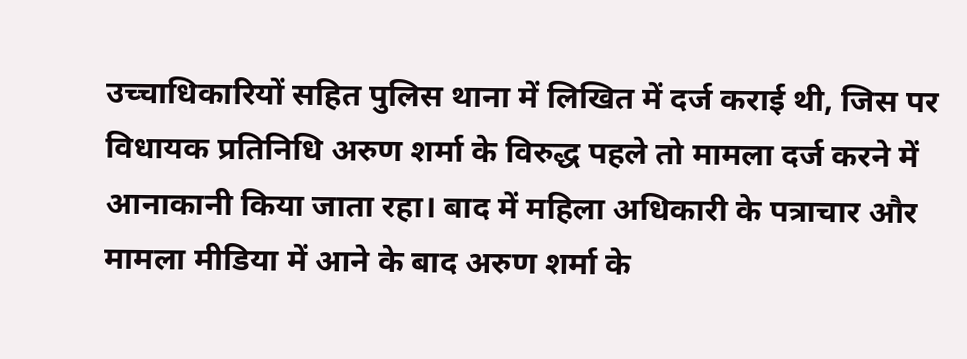उच्चाधिकारियों सहित पुलिस थाना में लिखित में दर्ज कराई थी, जिस पर विधायक प्रतिनिधि अरुण शर्मा के विरुद्ध पहले तो मामला दर्ज करने में आनाकानी किया जाता रहा। बाद में महिला अधिकारी के पत्राचार और मामला मीडिया में आने के बाद अरुण शर्मा के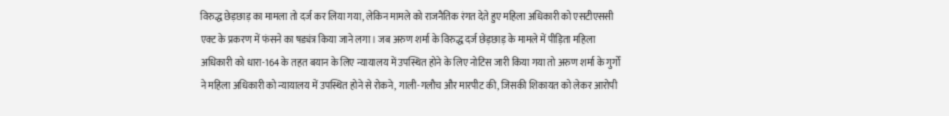विरुद्ध छेड़छाड़ का मामला तो दर्ज कर लिया गया, लेकिन मामले को राजनैतिक रंगत देते हुए महिला अधिकारी को एसटीएससी एक्ट के प्रकरण में फंसने का षड्यंत्र किया जाने लगा। जब अरुण शर्मा के विरुद्ध दर्ज छेड़छाड़ के मामले में पीड़िता महिला अधिकारी को धारा-164 के तहत बयान के लिए न्यायालय में उपस्थित होने के लिए नोटिस जारी किया गया तो अरुण शर्मा के गुर्गों ने महिला अधिकारी को न्यायालय में उपस्थित होने से रोकने, गाली-गलौच और मारपीट की, जिसकी शिकायत को लेकर आरोपी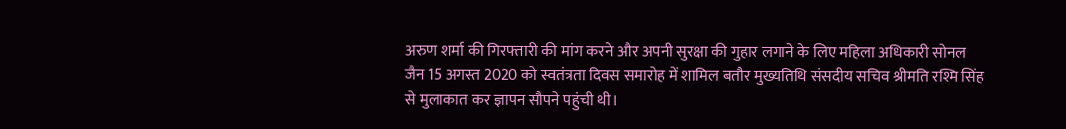अरुण शर्मा की गिरफ्तारी की मांग करने और अपनी सुरक्षा की गुहार लगाने के लिए महिला अधिकारी सोनल जैन 15 अगस्त 2020 को स्वतंत्रता दिवस समारोह में शामिल बतौर मुख्यतिथि संसदीय सचिव श्रीमति रश्मि सिंह से मुलाकात कर ज्ञापन सौपने पहुंची थी।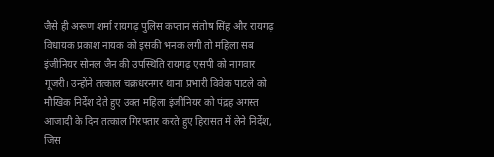जैसे ही अरूण शर्मा रायगढ़ पुलिस कप्तान संतोष सिंह और रायगढ़ विधायक प्रकाश नायक को इसकी भनक लगी तो महिला सब इंजीनियर सोनल जैन की उपस्थिति रायगढ़ एसपी को नागवार गूजरी। उन्होंने तत्काल चक्रधरनगर थाना प्रभारी विवेक पाटले को मौखिक निर्देश देते हुए उक्त महिला इंजीनियर को पंद्रह अगस्त आजादी के दिन तत्काल गिरफ्तार करते हुए हिरासत में लेने निर्देश, जिस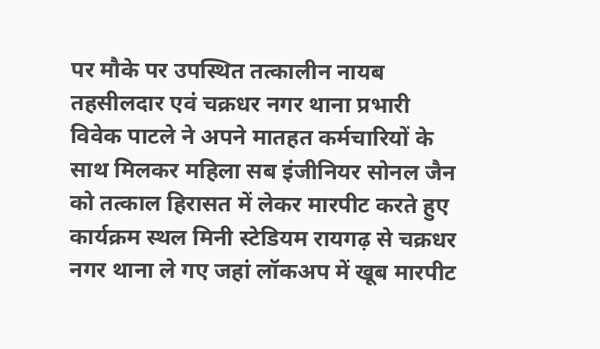पर मौके पर उपस्थित तत्कालीन नायब तहसीलदार एवं चक्रधर नगर थाना प्रभारी विवेक पाटले ने अपने मातहत कर्मचारियों के साथ मिलकर महिला सब इंजीनियर सोनल जैन को तत्काल हिरासत में लेकर मारपीट करते हुए कार्यक्रम स्थल मिनी स्टेडियम रायगढ़ से चक्रधर नगर थाना ले गए जहां लॉकअप में खूब मारपीट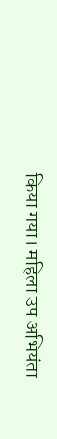किया गया। महिला उप अभियंता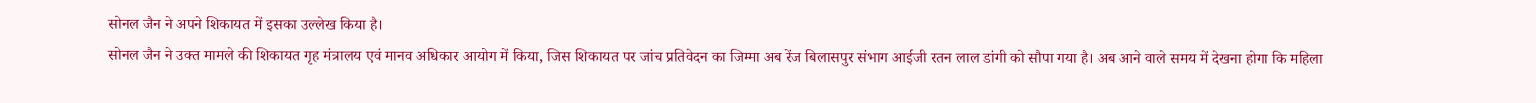सोनल जैन ने अपने शिकायत में इसका उल्लेख किया है।
सोनल जैन ने उक्त मामले की शिकायत गृह मंत्रालय एवं मानव अधिकार आयोग में किया, जिस शिकायत पर जांच प्रतिवेदन का जिम्मा अब रेंज बिलासपुर संभाग आईजी रतन लाल डांगी को सौपा गया है। अब आने वाले समय में देखना होगा कि महिला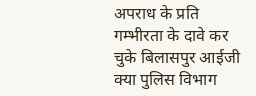अपराध के प्रति गम्भीरता के दावे कर चुके बिलासपुर आईजी क्या पुलिस विभाग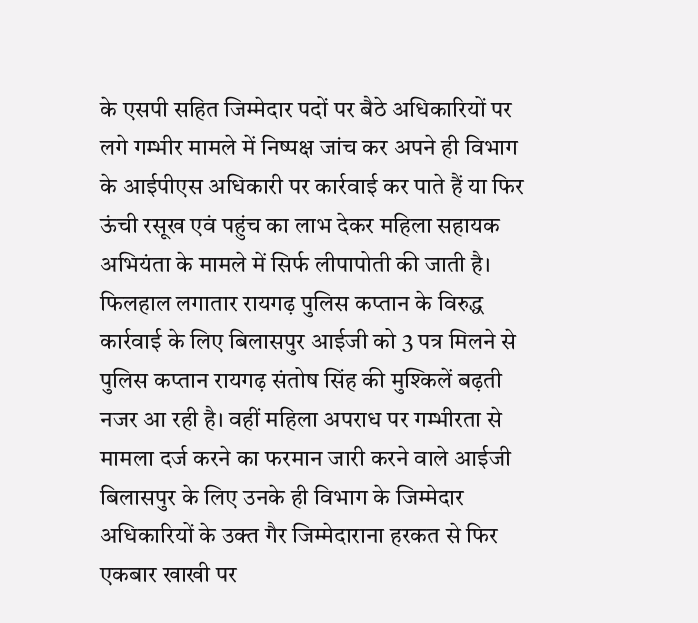के एसपी सहित जिम्मेदार पदों पर बैठे अधिकारियों पर लगे गम्भीर मामले में निष्पक्ष जांच कर अपने ही विभाग के आईपीएस अधिकारी पर कार्रवाई कर पाते हैं या फिर ऊंची रसूख एवं पहुंच का लाभ देकर महिला सहायक अभियंता के मामले में सिर्फ लीपापोती की जाती है। फिलहाल लगातार रायगढ़ पुलिस कप्तान के विरुद्ध कार्रवाई के लिए बिलासपुर आईजी को 3 पत्र मिलने से पुलिस कप्तान रायगढ़ संतोष सिंह की मुश्किलें बढ़ती नजर आ रही है। वहीं महिला अपराध पर गम्भीरता से मामला दर्ज करने का फरमान जारी करने वाले आईजी बिलासपुर के लिए उनके ही विभाग के जिम्मेदार अधिकारियों के उक्त गैर जिम्मेदाराना हरकत से फिर एकबार खाखी पर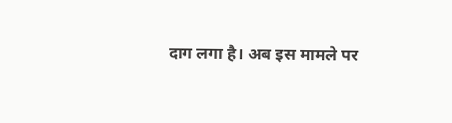दाग लगा है। अब इस मामले पर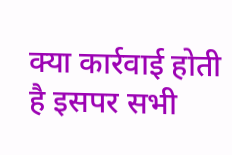क्या कार्रवाई होती है इसपर सभी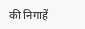की निगाहें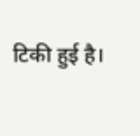टिकी हुई है।